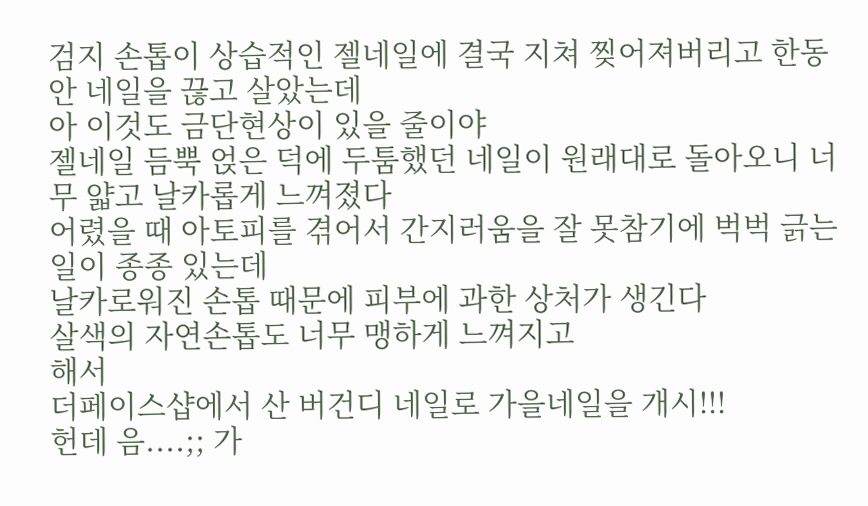검지 손톱이 상습적인 젤네일에 결국 지쳐 찢어져버리고 한동안 네일을 끊고 살았는데
아 이것도 금단현상이 있을 줄이야
젤네일 듬뿍 얹은 덕에 두툼했던 네일이 원래대로 돌아오니 너무 얇고 날카롭게 느껴졌다
어렸을 때 아토피를 겪어서 간지러움을 잘 못참기에 벅벅 긁는 일이 종종 있는데
날카로워진 손톱 때문에 피부에 과한 상처가 생긴다
살색의 자연손톱도 너무 맹하게 느껴지고
해서
더페이스샵에서 산 버건디 네일로 가을네일을 개시!!!
헌데 음....;; 가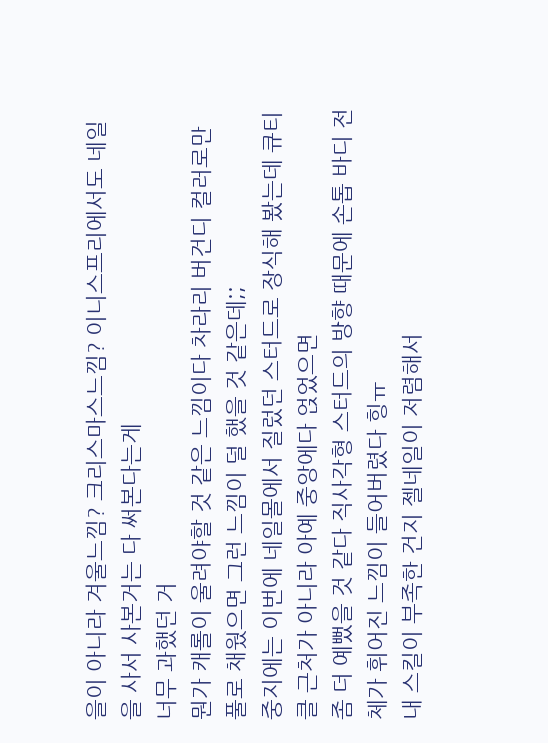을이 아니라 겨울느낌? 크리스마스느낌? 이니스프리에서도 네일을 사서 사본거는 다 써본다는게
너무 과했던 거
뭔가 캐롤이 울려야할 것 같은 느낌이다 차라리 버건디 컬러로만 풀로 채웠으면 그런 느낌이 덜 했을 것 같은데;;
중지에는 이번에 네일몰에서 질렀던 스터드로 장식해 봤는데 큐티클 근처가 아니라 아예 중앙에다 얹었으면
좀 더 예뻤을 것 같다 직사각형 스터드의 방향 때문에 손톱 바디 전체가 휘어진 느낌이 들어버렸다 힝ㅠ
내 스킬이 부족한 건지 젤네일이 저렴해서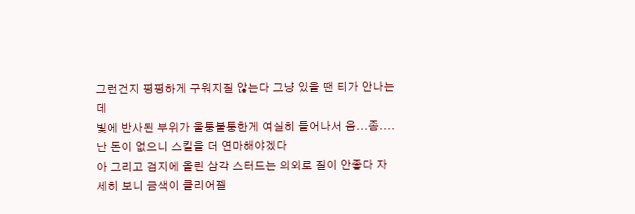그런건지 평평하게 구워지질 않는다 그냥 있을 땐 티가 안나는데
빛에 반사된 부위가 울퉁불퉁한게 여실히 들어나서 음...좀.... 난 돈이 없으니 스킬을 더 연마해야겠다
아 그리고 검지에 올린 삼각 스터드는 의외로 질이 안좋다 자세히 보니 금색이 클리어젤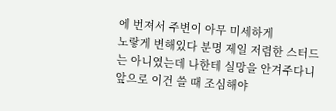에 번져서 주변이 아무 미세하게
노랗게 변해있다 분명 제일 저렴한 스터드는 아니였는데 나한테 실망을 안겨주다니 앞으로 이건 쓸 때 조심해야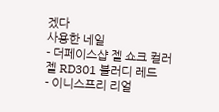겠다
사용한 네일
- 더페이스샵 젤 쇼크 컬러 젤 RD301 블러디 레드
- 이니스프리 리얼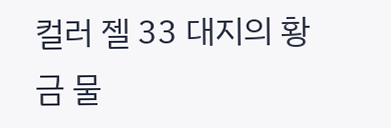컬러 젤 33 대지의 황금 물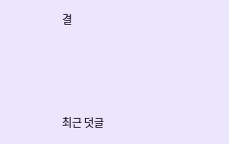결





최근 덧글